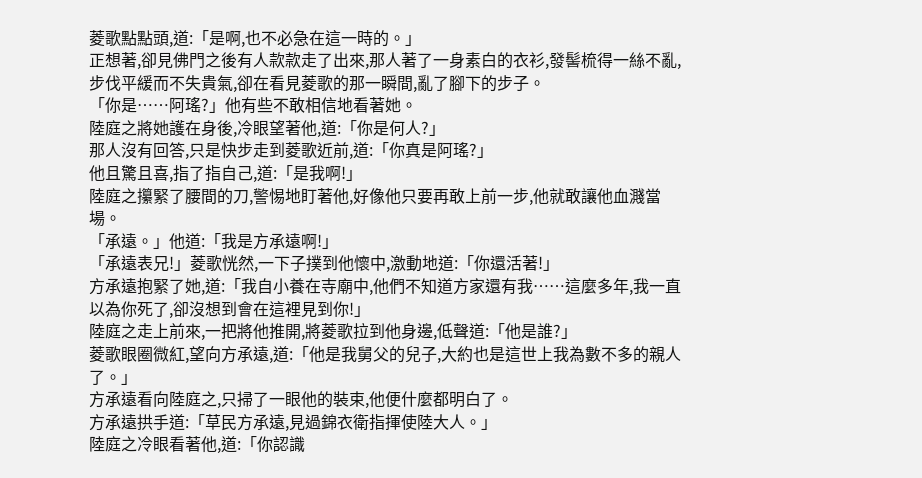菱歌點點頭,道:「是啊,也不必急在這一時的。」
正想著,卻見佛門之後有人款款走了出來,那人著了一身素白的衣衫,發髻梳得一絲不亂,步伐平緩而不失貴氣,卻在看見菱歌的那一瞬間,亂了腳下的步子。
「你是……阿瑤?」他有些不敢相信地看著她。
陸庭之將她護在身後,冷眼望著他,道:「你是何人?」
那人沒有回答,只是快步走到菱歌近前,道:「你真是阿瑤?」
他且驚且喜,指了指自己,道:「是我啊!」
陸庭之攥緊了腰間的刀,警惕地盯著他,好像他只要再敢上前一步,他就敢讓他血濺當場。
「承遠。」他道:「我是方承遠啊!」
「承遠表兄!」菱歌恍然,一下子撲到他懷中,激動地道:「你還活著!」
方承遠抱緊了她,道:「我自小養在寺廟中,他們不知道方家還有我……這麼多年,我一直以為你死了,卻沒想到會在這裡見到你!」
陸庭之走上前來,一把將他推開,將菱歌拉到他身邊,低聲道:「他是誰?」
菱歌眼圈微紅,望向方承遠,道:「他是我舅父的兒子,大約也是這世上我為數不多的親人了。」
方承遠看向陸庭之,只掃了一眼他的裝束,他便什麼都明白了。
方承遠拱手道:「草民方承遠,見過錦衣衛指揮使陸大人。」
陸庭之冷眼看著他,道:「你認識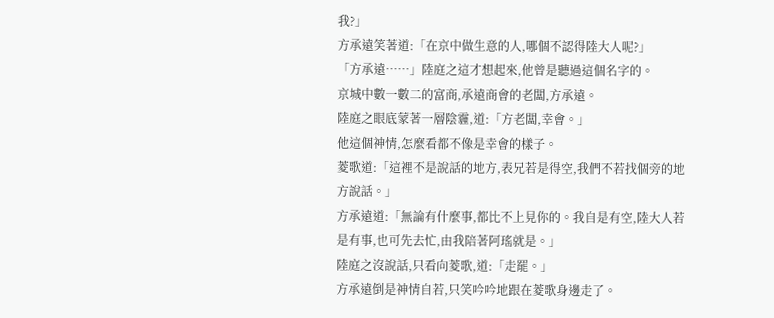我?」
方承遠笑著道:「在京中做生意的人,哪個不認得陸大人呢?」
「方承遠……」陸庭之這才想起來,他曾是聽過這個名字的。
京城中數一數二的富商,承遠商會的老闆,方承遠。
陸庭之眼底蒙著一層陰霾,道:「方老闆,幸會。」
他這個神情,怎麼看都不像是幸會的樣子。
菱歌道:「這裡不是說話的地方,表兄若是得空,我們不若找個旁的地方說話。」
方承遠道:「無論有什麼事,都比不上見你的。我自是有空,陸大人若是有事,也可先去忙,由我陪著阿瑤就是。」
陸庭之沒說話,只看向菱歌,道:「走罷。」
方承遠倒是神情自若,只笑吟吟地跟在菱歌身邊走了。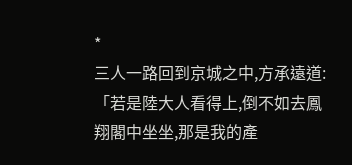*
三人一路回到京城之中,方承遠道:「若是陸大人看得上,倒不如去鳳翔閣中坐坐,那是我的產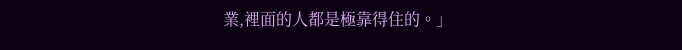業,裡面的人都是極靠得住的。」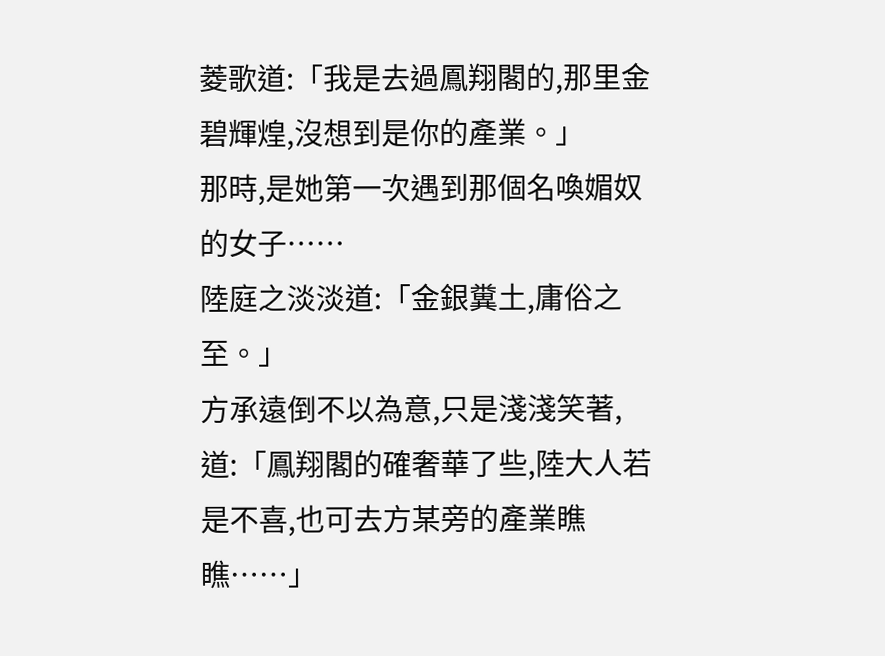菱歌道:「我是去過鳳翔閣的,那里金碧輝煌,沒想到是你的產業。」
那時,是她第一次遇到那個名喚媚奴的女子……
陸庭之淡淡道:「金銀糞土,庸俗之至。」
方承遠倒不以為意,只是淺淺笑著,道:「鳳翔閣的確奢華了些,陸大人若是不喜,也可去方某旁的產業瞧瞧……」